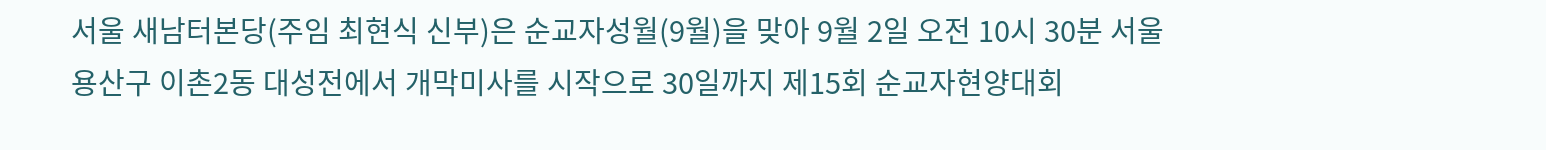서울 새남터본당(주임 최현식 신부)은 순교자성월(9월)을 맞아 9월 2일 오전 10시 30분 서울 용산구 이촌2동 대성전에서 개막미사를 시작으로 30일까지 제15회 순교자현양대회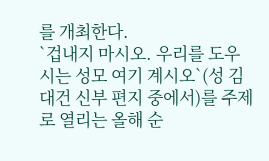를 개최한다.
`겁내지 마시오. 우리를 도우시는 성모 여기 계시오`(성 김대건 신부 편지 중에서)를 주제로 열리는 올해 순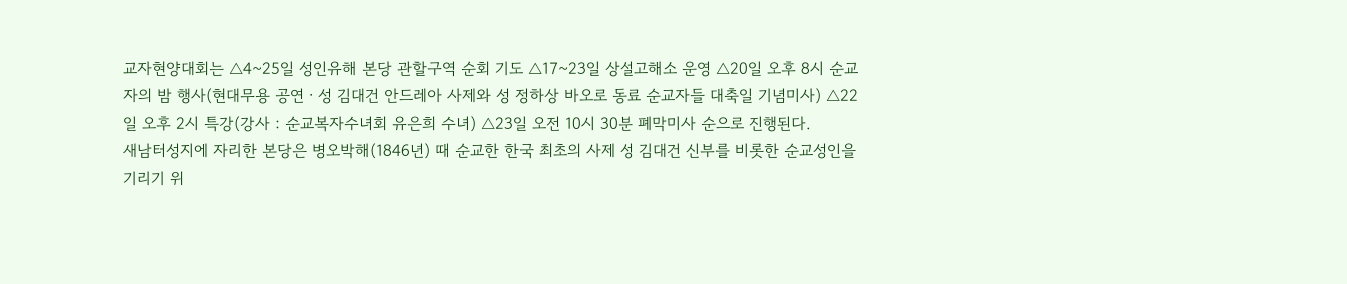교자현양대회는 △4~25일 성인유해 본당 관할구역 순회 기도 △17~23일 상설고해소 운영 △20일 오후 8시 순교자의 밤 행사(현대무용 공연ㆍ성 김대건 안드레아 사제와 성 정하상 바오로 동료 순교자들 대축일 기념미사) △22일 오후 2시 특강(강사 : 순교복자수녀회 유은희 수녀) △23일 오전 10시 30분 폐막미사 순으로 진행된다.
새남터성지에 자리한 본당은 병오박해(1846년) 때 순교한 한국 최초의 사제 성 김대건 신부를 비롯한 순교성인을 기리기 위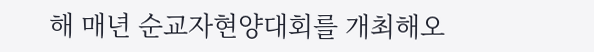해 매년 순교자현양대회를 개최해오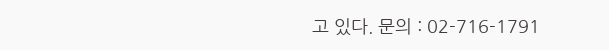고 있다. 문의 : 02-716-1791